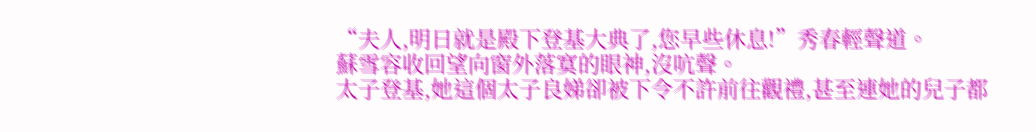“夫人,明日就是殿下登基大典了,您早些休息!”秀春輕聲道。
蘇雪容收回望向窗外落寞的眼神,沒吭聲。
太子登基,她這個太子良娣卻被下令不許前往觀禮,甚至連她的兒子都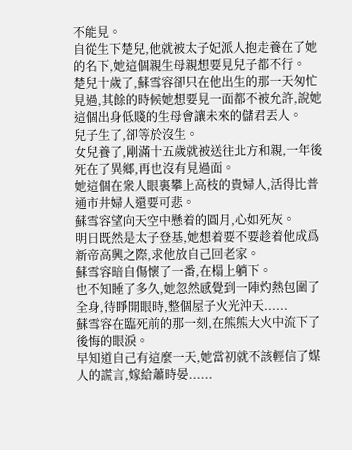不能見。
自從生下楚兒,他就被太子妃派人抱走養在了她的名下,她這個親生母親想要見兒子都不行。
楚兒十歲了,蘇雪容卻只在他出生的那一天匆忙見過,其餘的時候她想要見一面都不被允許,說她這個出身低賤的生母會讓未來的儲君丟人。
兒子生了,卻等於沒生。
女兒養了,剛滿十五歲就被送往北方和親,一年後死在了異鄉,再也沒有見過面。
她這個在衆人眼裏攀上高枝的貴婦人,活得比普通市井婦人還要可悲。
蘇雪容望向天空中懸着的圓月,心如死灰。
明日既然是太子登基,她想着要不要趁着他成爲新帝高興之際,求他放自己回老家。
蘇雪容暗自傷懷了一番,在榻上躺下。
也不知睡了多久,她忽然感覺到一陣灼熱包圍了全身,待睜開眼時,整個屋子火光沖天......
蘇雪容在臨死前的那一刻,在熊熊大火中流下了後悔的眼淚。
早知道自己有這麼一天,她當初就不該輕信了媒人的謊言,嫁給蕭時晏......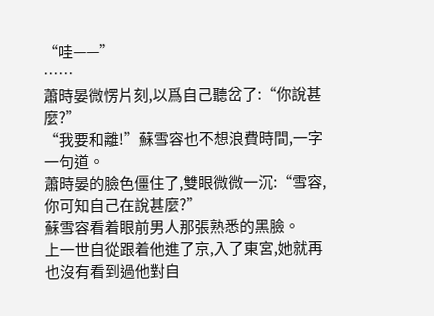“哇——”
……
蕭時晏微愣片刻,以爲自己聽岔了:“你說甚麼?”
“我要和離!”蘇雪容也不想浪費時間,一字一句道。
蕭時晏的臉色僵住了,雙眼微微一沉:“雪容,你可知自己在說甚麼?”
蘇雪容看着眼前男人那張熟悉的黑臉。
上一世自從跟着他進了京,入了東宮,她就再也沒有看到過他對自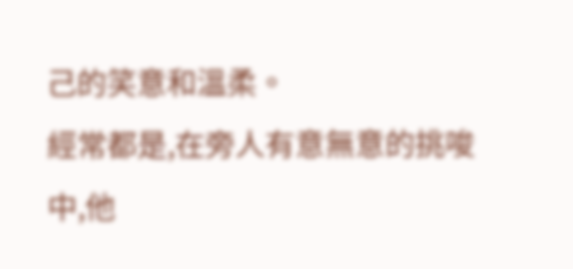己的笑意和溫柔。
經常都是,在旁人有意無意的挑唆中,他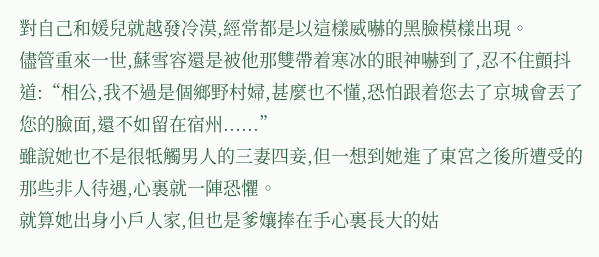對自己和媛兒就越發冷漠,經常都是以這樣威嚇的黑臉模樣出現。
儘管重來一世,蘇雪容還是被他那雙帶着寒冰的眼神嚇到了,忍不住顫抖道:“相公,我不過是個鄉野村婦,甚麼也不懂,恐怕跟着您去了京城會丟了您的臉面,還不如留在宿州......”
雖說她也不是很牴觸男人的三妻四妾,但一想到她進了東宮之後所遭受的那些非人待遇,心裏就一陣恐懼。
就算她出身小戶人家,但也是爹孃捧在手心裏長大的姑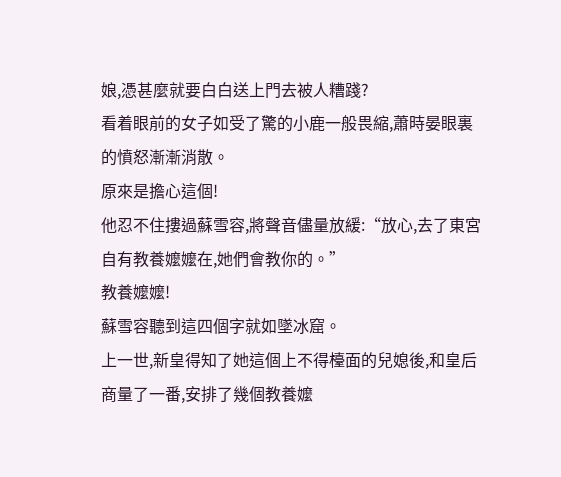娘,憑甚麼就要白白送上門去被人糟踐?
看着眼前的女子如受了驚的小鹿一般畏縮,蕭時晏眼裏的憤怒漸漸消散。
原來是擔心這個!
他忍不住摟過蘇雪容,將聲音儘量放緩:“放心,去了東宮自有教養嬤嬤在,她們會教你的。”
教養嬤嬤!
蘇雪容聽到這四個字就如墜冰窟。
上一世,新皇得知了她這個上不得檯面的兒媳後,和皇后商量了一番,安排了幾個教養嬤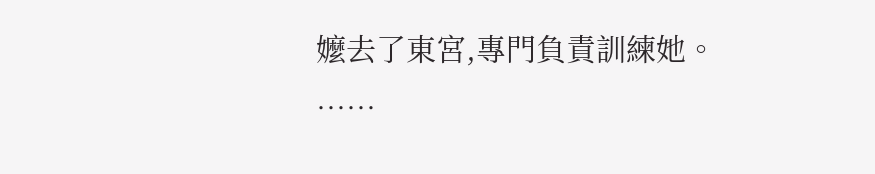嬤去了東宮,專門負責訓練她。
……